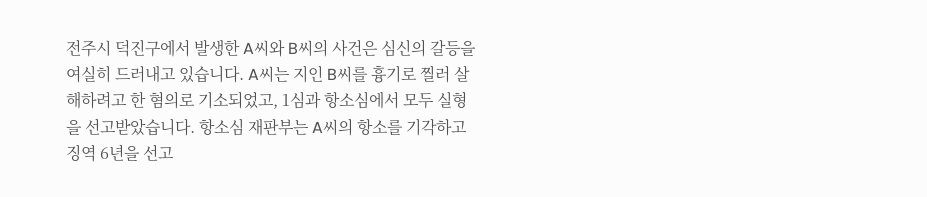전주시 덕진구에서 발생한 A씨와 B씨의 사건은 심신의 갈등을 여실히 드러내고 있습니다. A씨는 지인 B씨를 흉기로 찔러 살해하려고 한 혐의로 기소되었고, 1심과 항소심에서 모두 실형을 선고받았습니다. 항소심 재판부는 A씨의 항소를 기각하고 징역 6년을 선고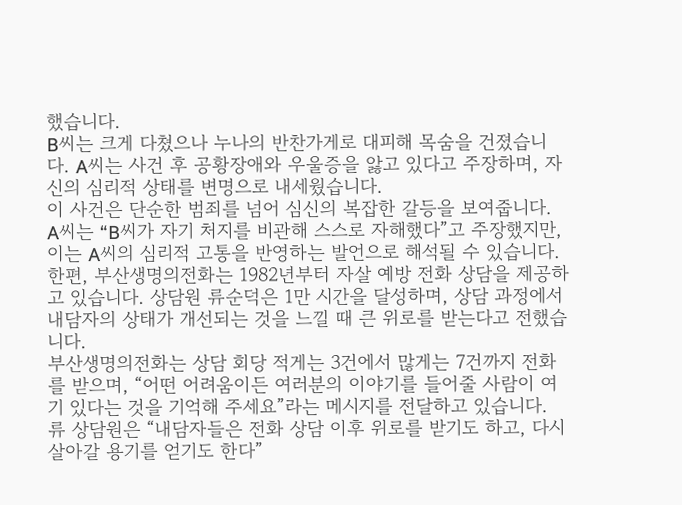했습니다.
B씨는 크게 다쳤으나 누나의 반찬가게로 대피해 목숨을 건졌습니다. A씨는 사건 후 공황장애와 우울증을 앓고 있다고 주장하며, 자신의 심리적 상태를 변명으로 내세웠습니다.
이 사건은 단순한 범죄를 넘어 심신의 복잡한 갈등을 보여줍니다. A씨는 “B씨가 자기 처지를 비관해 스스로 자해했다”고 주장했지만, 이는 A씨의 심리적 고통을 반영하는 발언으로 해석될 수 있습니다.
한편, 부산생명의전화는 1982년부터 자살 예방 전화 상담을 제공하고 있습니다. 상담원 류순덕은 1만 시간을 달성하며, 상담 과정에서 내담자의 상태가 개선되는 것을 느낄 때 큰 위로를 받는다고 전했습니다.
부산생명의전화는 상담 회당 적게는 3건에서 많게는 7건까지 전화를 받으며, “어떤 어려움이든 여러분의 이야기를 들어줄 사람이 여기 있다는 것을 기억해 주세요”라는 메시지를 전달하고 있습니다.
류 상담원은 “내담자들은 전화 상담 이후 위로를 받기도 하고, 다시 살아갈 용기를 얻기도 한다”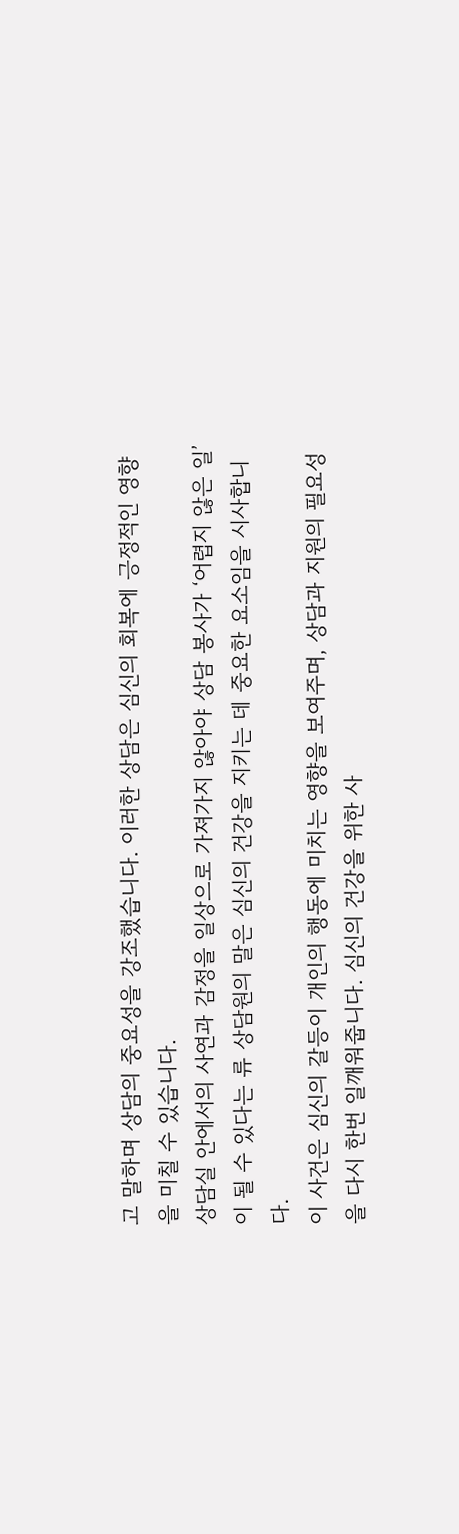고 말하며 상담의 중요성을 강조했습니다. 이러한 상담은 심신의 회복에 긍정적인 영향을 미칠 수 있습니다.
상담실 안에서의 사연과 감정을 일상으로 가져가지 않아야 상담 봉사가 ‘어렵지 않은 일’이 될 수 있다는 류 상담원의 말은 심신의 건강을 지키는 데 중요한 요소임을 시사합니다.
이 사건은 심신의 갈등이 개인의 행동에 미치는 영향을 보여주며, 상담과 지원의 필요성을 다시 한번 일깨워줍니다. 심신의 건강을 위한 사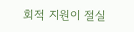회적 지원이 절실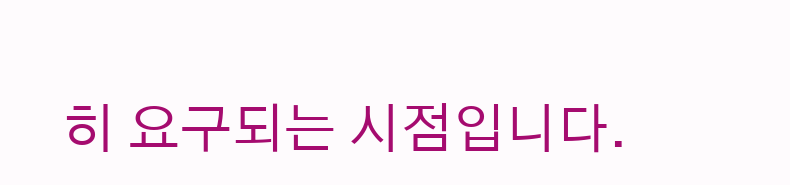히 요구되는 시점입니다.